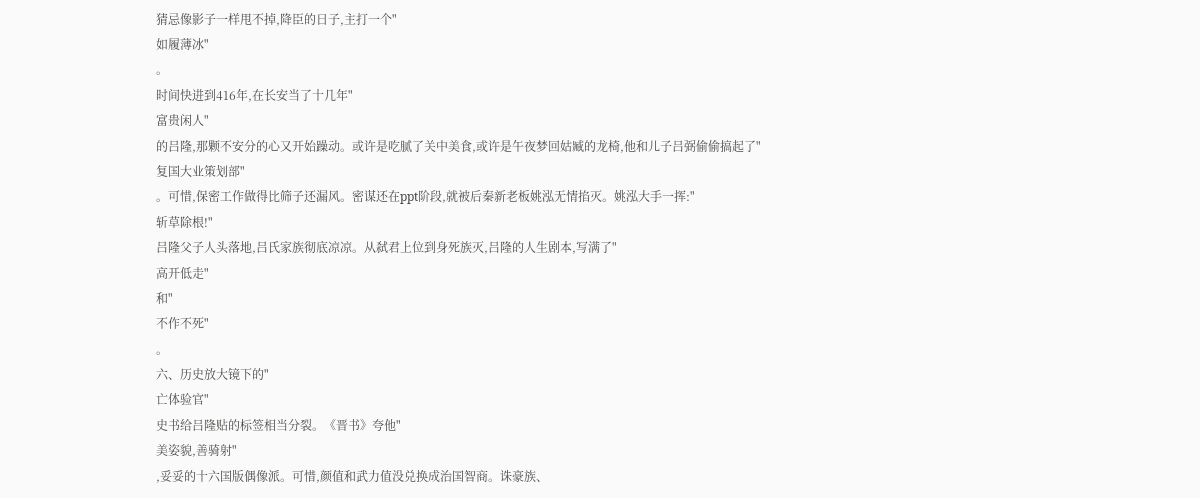猜忌像影子一样甩不掉,降臣的日子,主打一个"
如履薄冰"
。
时间快进到416年,在长安当了十几年"
富贵闲人"
的吕隆,那颗不安分的心又开始躁动。或许是吃腻了关中美食,或许是午夜梦回姑臧的龙椅,他和儿子吕弼偷偷搞起了"
复国大业策划部"
。可惜,保密工作做得比筛子还漏风。密谋还在ppt阶段,就被后秦新老板姚泓无情掐灭。姚泓大手一挥:"
斩草除根!"
吕隆父子人头落地,吕氏家族彻底凉凉。从弑君上位到身死族灭,吕隆的人生剧本,写满了"
高开低走"
和"
不作不死"
。
六、历史放大镜下的"
亡体验官"
史书给吕隆贴的标签相当分裂。《晋书》夸他"
美姿貌,善骑射"
,妥妥的十六国版偶像派。可惜,颜值和武力值没兑换成治国智商。诛豪族、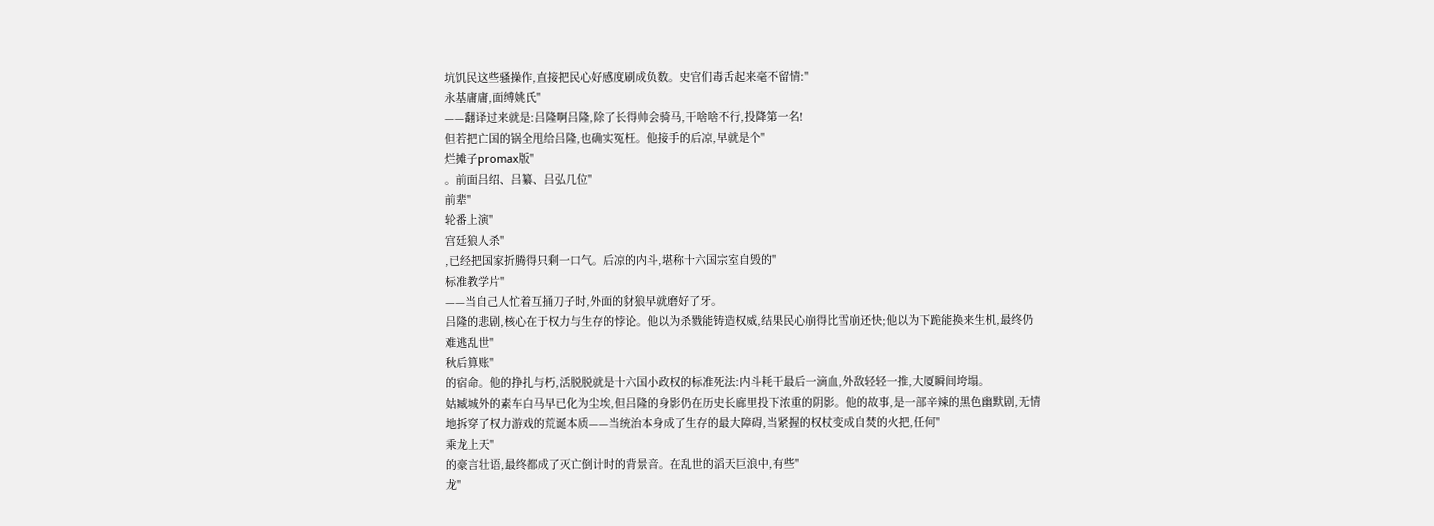坑饥民这些骚操作,直接把民心好感度刷成负数。史官们毒舌起来毫不留情:"
永基庸庸,面缚姚氏"
——翻译过来就是:吕隆啊吕隆,除了长得帅会骑马,干啥啥不行,投降第一名!
但若把亡国的锅全甩给吕隆,也确实冤枉。他接手的后凉,早就是个"
烂摊子promax版"
。前面吕绍、吕纂、吕弘几位"
前辈"
轮番上演"
宫廷狼人杀"
,已经把国家折腾得只剩一口气。后凉的内斗,堪称十六国宗室自毁的"
标准教学片"
——当自己人忙着互捅刀子时,外面的豺狼早就磨好了牙。
吕隆的悲剧,核心在于权力与生存的悖论。他以为杀戮能铸造权威,结果民心崩得比雪崩还快;他以为下跪能换来生机,最终仍难逃乱世"
秋后算账"
的宿命。他的挣扎与朽,活脱脱就是十六国小政权的标准死法:内斗耗干最后一滴血,外敌轻轻一推,大厦瞬间垮塌。
姑臧城外的素车白马早已化为尘埃,但吕隆的身影仍在历史长廊里投下浓重的阴影。他的故事,是一部辛辣的黑色幽默剧,无情地拆穿了权力游戏的荒诞本质——当统治本身成了生存的最大障碍,当紧握的权杖变成自焚的火把,任何"
乘龙上天"
的豪言壮语,最终都成了灭亡倒计时的背景音。在乱世的滔天巨浪中,有些"
龙"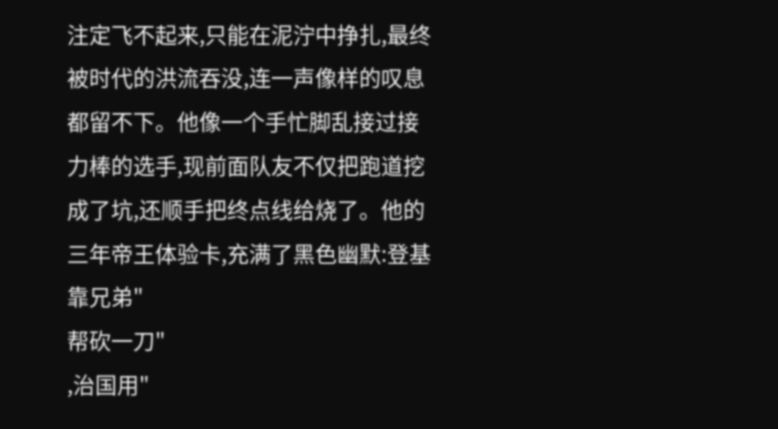注定飞不起来,只能在泥泞中挣扎,最终被时代的洪流吞没,连一声像样的叹息都留不下。他像一个手忙脚乱接过接力棒的选手,现前面队友不仅把跑道挖成了坑,还顺手把终点线给烧了。他的三年帝王体验卡,充满了黑色幽默:登基靠兄弟"
帮砍一刀"
,治国用"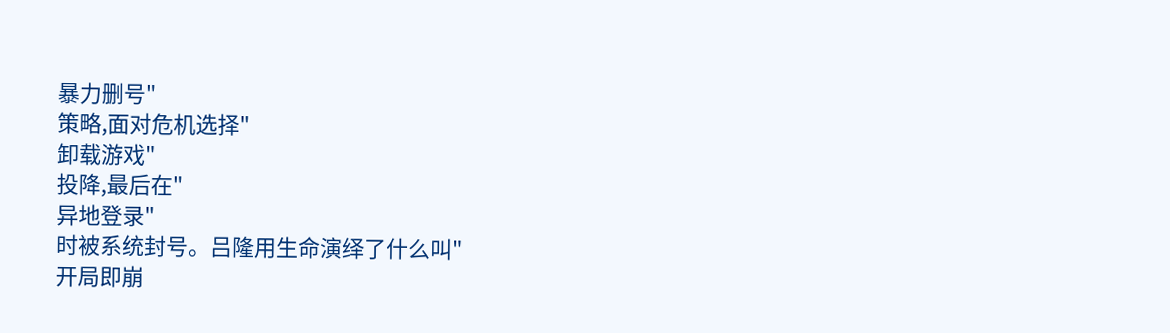暴力删号"
策略,面对危机选择"
卸载游戏"
投降,最后在"
异地登录"
时被系统封号。吕隆用生命演绎了什么叫"
开局即崩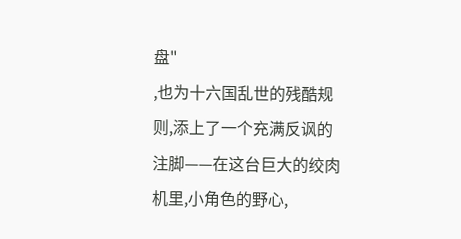盘"
,也为十六国乱世的残酷规则,添上了一个充满反讽的注脚——在这台巨大的绞肉机里,小角色的野心,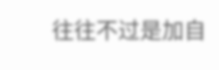往往不过是加自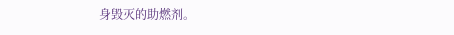身毁灭的助燃剂。